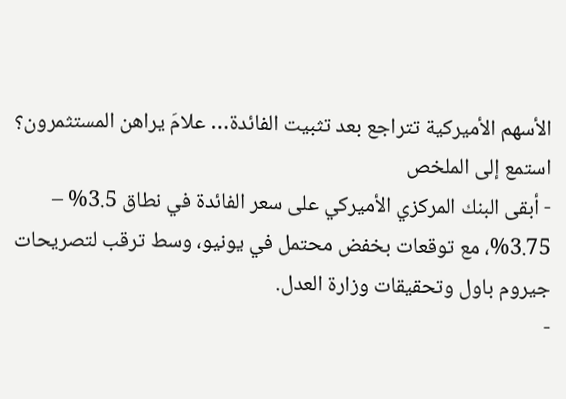الأسهم الأميركية تتراجع بعد تثبيت الفائدة… علامَ يراهن المستثمرون؟
استمع إلى الملخص
- أبقى البنك المركزي الأميركي على سعر الفائدة في نطاق 3.5% – 3.75%، مع توقعات بخفض محتمل في يونيو، وسط ترقب لتصريحات جيروم باول وتحقيقات وزارة العدل.
-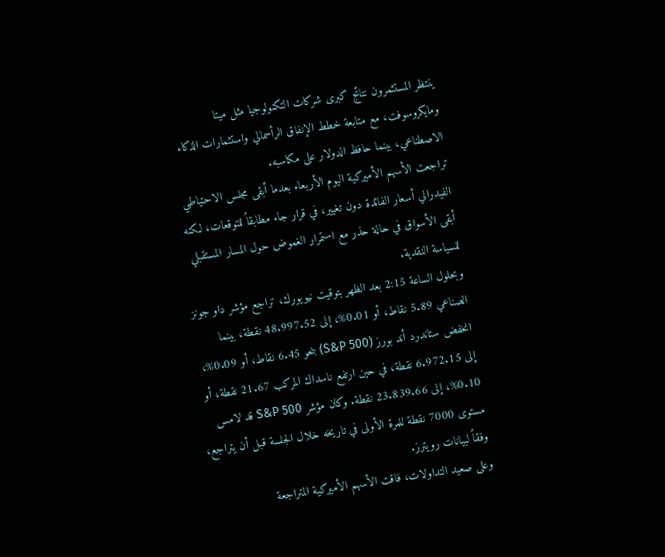ينتظر المستثمرون نتائج كبرى شركات التكنولوجيا مثل ميتا ومايكروسوفت، مع متابعة خطط الإنفاق الرأسمالي واستثمارات الذكاء الاصطناعي، بينما حافظ الدولار على مكاسبه.
تراجعت الأسهم الأميركية اليوم الأربعاء بعدما أبقى مجلس الاحتياطي الفيدرالي أسعار الفائدة دون تغيير، في قرار جاء مطابقاً للتوقعات، لكنه أبقى الأسواق في حالة حذر مع استمرار الغموض حول المسار المستقبلي للسياسة النقدية.
وبحلول الساعة 2:15 بعد الظهر بتوقيت نيويورك، تراجع مؤشر داو جونز الصناعي 5.89 نقاط، أو 0.01%، إلى 48.997.52 نقطة، بينما انخفض ستاندرد أند بورز (S&P 500) بنحو 6.45 نقاط، أو 0.09%، إلى 6.972.15 نقطة، في حين ارتفع ناسداك المركب 21.67 نقطة، أو 0.10%، إلى 23.839.66 نقطة. وكان مؤشر S&P 500 قد لامس مستوى 7000 نقطة للمرة الأولى في تاريخه خلال الجلسة قبل أن يتراجع، وفقاً لبيانات رويترز.
وعلى صعيد التداولات، فاقت الأسهم الأميركية المتراجعة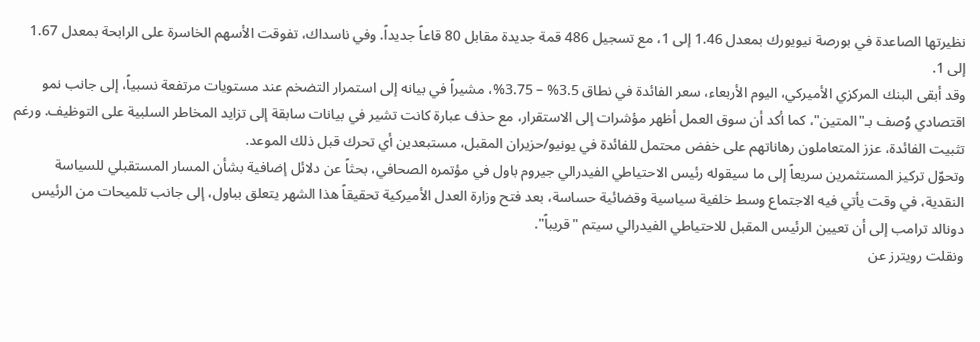نظيرتها الصاعدة في بورصة نيويورك بمعدل 1.46 إلى 1، مع تسجيل 486 قمة جديدة مقابل 80 قاعاً جديداً. وفي ناسداك، تفوقت الأسهم الخاسرة على الرابحة بمعدل 1.67 إلى 1.
وقد أبقى البنك المركزي الأميركي، اليوم الأربعاء، سعر الفائدة في نطاق 3.5% – 3.75%، مشيراً في بيانه إلى استمرار التضخم عند مستويات مرتفعة نسبياً، إلى جانب نمو اقتصادي وُصف بـ"المتين"، كما أكد أن سوق العمل أظهر مؤشرات إلى الاستقرار، مع حذف عبارة كانت تشير في بيانات سابقة إلى تزايد المخاطر السلبية على التوظيف. ورغم تثبيت الفائدة، عزز المتعاملون رهاناتهم على خفض محتمل للفائدة في يونيو/حزيران المقبل، مستبعدين أي تحرك قبل ذلك الموعد.
وتحوّل تركيز المستثمرين سريعاً إلى ما سيقوله رئيس الاحتياطي الفيدرالي جيروم باول في مؤتمره الصحافي، بحثاً عن دلائل إضافية بشأن المسار المستقبلي للسياسة النقدية، في وقت يأتي فيه الاجتماع وسط خلفية سياسية وقضائية حساسة، بعد فتح وزارة العدل الأميركية تحقيقاً هذا الشهر يتعلق بباول، إلى جانب تلميحات من الرئيس دونالد ترامب إلى أن تعيين الرئيس المقبل للاحتياطي الفيدرالي سيتم "قريباً".
ونقلت رويترز عن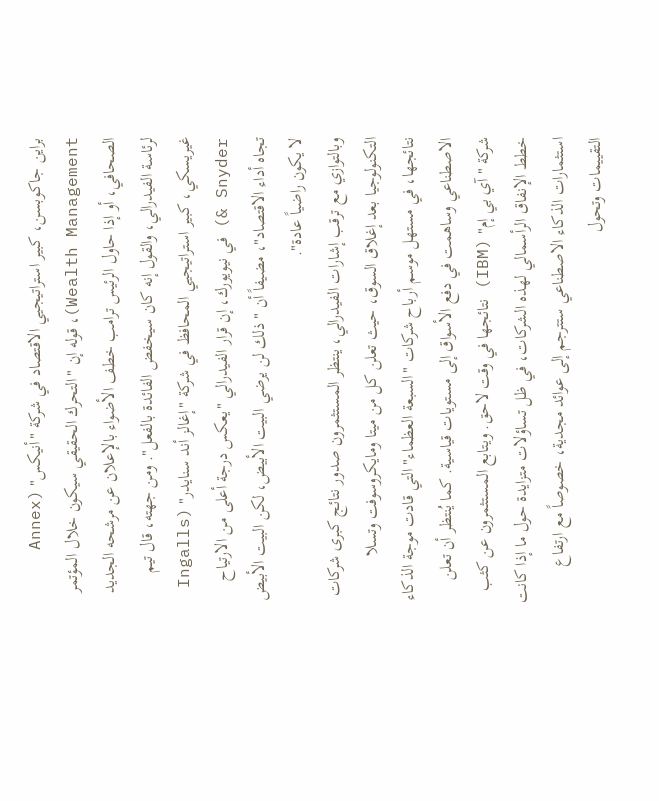براين جاكوبسن، كبير استراتيجيي الاقتصاد في شركة "أنيكس" (Annex Wealth Management)، قوله إن "التحرك الحقيقي سيكون خلال المؤتمر الصحافي، أو إذا حاول الرئيس ترامب خطف الأضواء بالإعلان عن مرشحه الجديد لرئاسة الفيدرالي، والقول إنه كان سيخفض الفائدة بالفعل". ومن جهته، قال تيم غيريسكي، كبير استراتيجيي المحافظ في شركة "إغالز أند سنايدر" (Ingalls & Snyder) في نيويورك، إن قرار الفيدرالي "يعكس درجة أعلى من الارتياح تجاه أداء الاقتصاد"، مضيفاً أن "ذلك لن يرضي البيت الأبيض، لكن البيت الأبيض لا يكون راضياً عادة".
وبالتوازي مع ترقب إشارات الفيدرالي، ينتظر المستثمرون صدور نتائج كبرى شركات التكنولوجيا بعد إغلاق السوق، حيث تعلن كل من ميتا ومايكروسوفت وتسلا نتائجها، في مستهل موسم أرباح شركات "السبعة العظماء" التي قادت موجة الذكاء الاصطناعي وساهمت في دفع الأسواق إلى مستويات قياسية. كما يُنتظر أن تعلن شركة "آي بي إم" (IBM) نتائجها في وقت لاحق. ويتابع المستثمرون عن كثب خطط الإنفاق الرأسمالي لهذه الشركات، في ظل تساؤلات متزايدة حول ما إذا كانت استثمارات الذكاء الاصطناعي ستترجم إلى عوائد مجدية، خصوصاً مع ارتفاع التقييمات وتحول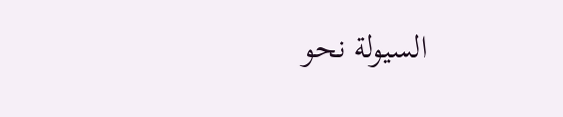السيولة نحو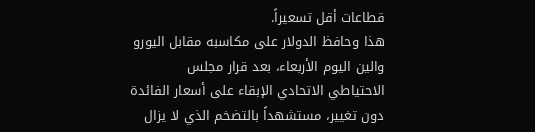قطاعات أقل تسعيراً.
هذا وحافظ الدولار على مكاسبه مقابل اليورو والين اليوم الأربعاء، بعد قرار مجلس الاحتياطي الاتحادي الإبقاء على أسعار الفائدة دون تغيير، مستشهداً بالتضخم الذي لا يزال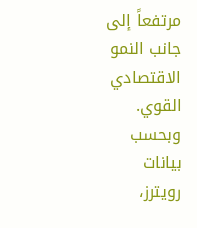مرتفعاً إلى جانب النمو الاقتصادي القوي. وبحسب بيانات رويترز،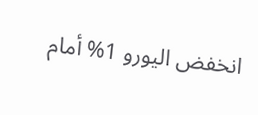انخفض اليورو 1% أمام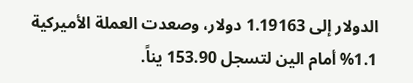الدولار إلى 1.19163 دولار، وصعدت العملة الأميركية 1.1% أمام الين لتسجل 153.90 يناً.